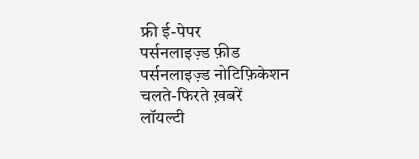फ्री ई-पेपर
पर्सनलाइज़्ड फ़ीड
पर्सनलाइज़्ड नोटिफ़िकेशन
चलते-फिरते ख़बरें
लॉयल्टी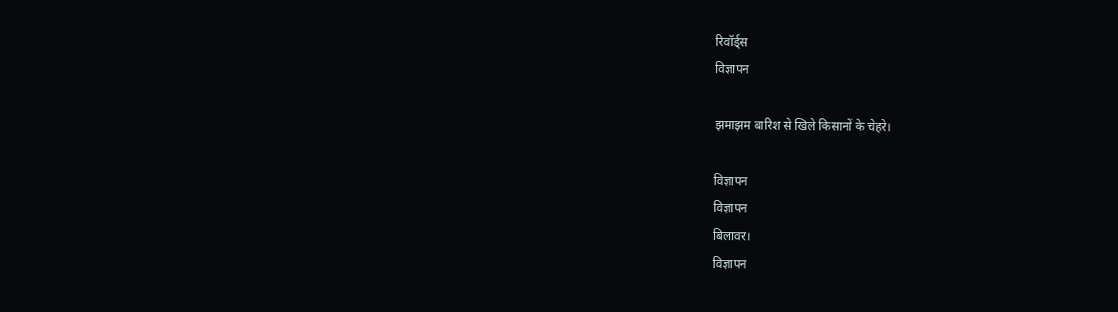रिवॉर्ड्स
विज्ञापन

झमाझम बारिश से खिले किसानों के चेहरे।

विज्ञापन
विज्ञापन
बिलावर।
विज्ञापन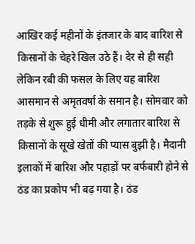आखिर कई महीनों के इंतजार के बाद बारिश से किसानों के चेहरे खिल उठे हैं। देर से ही सही लेकिन रबी की फसल के लिए यह बारिश आसमान से अमृतवर्षा के समान है। सोमवार को तड़के से शुरू हुई धीमी और लगातार बारिश से किसानों के सूखे खेतों की प्यास बुझी है। मैदानी इलाकों में बारिश और पहाड़ों पर बर्फबारी होने से ठंड का प्रकोप भी बढ़ गया है। ठंड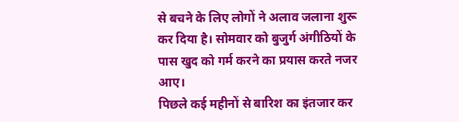से बचने के लिए लोगों ने अलाव जलाना शुरू कर दिया है। सोमवार को बुजुर्ग अंगीठियों के पास खुद को गर्म करने का प्रयास करते नजर आए।
पिछले कई महीनों से बारिश का इंतजार कर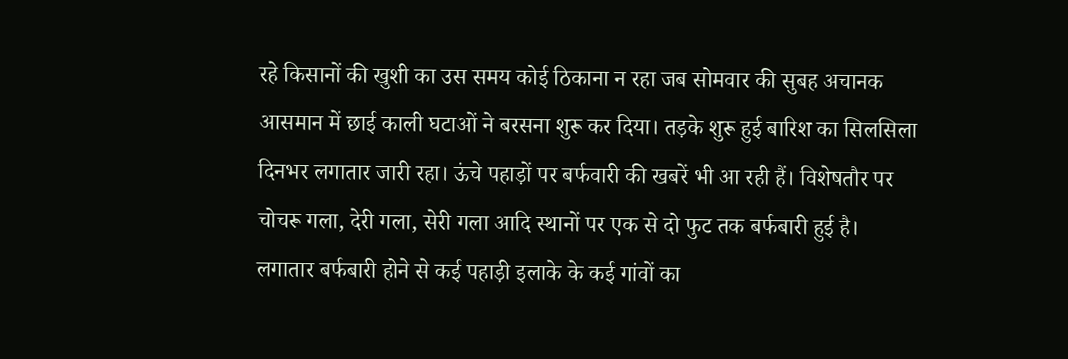रहे किसानों की खुशी का उस समय कोई ठिकाना न रहा जब सोमवार की सुबह अचानक आसमान में छाई काली घटाओं ने बरसना शुरू कर दिया। तड़के शुरू हुई बारिश का सिलसिला दिनभर लगातार जारी रहा। ऊंचे पहाड़ों पर बर्फवारी की खबरें भी आ रही हैं। विशेषतौर पर चोचरू गला, देरी गला, सेरी गला आदि स्थानों पर एक से दो फुट तक बर्फबारी हुई है। लगातार बर्फबारी होने से कई पहाड़ी इलाके के कई गांवों का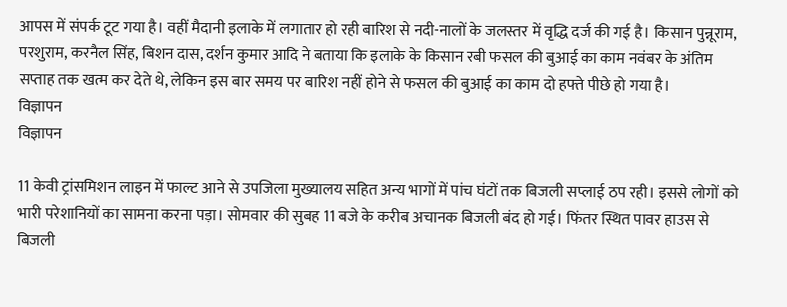आपस में संपर्क टूट गया है। वहीं मैदानी इलाके में लगातार हो रही बारिश से नदी-नालों के जलस्तर में वृद्धि दर्ज की गई है। किसान पुन्नूराम, परशुराम, करनैल सिंह, बिशन दास, दर्शन कुमार आदि ने बताया कि इलाके के किसान रबी फसल की बुआई का काम नवंबर के अंतिम सप्ताह तक खत्म कर देते थे, लेकिन इस बार समय पर बारिश नहीं होने से फसल की बुआई का काम दो हफ्ते पीछे हो गया है।
विज्ञापन
विज्ञापन

11 केवी ट्रांसमिशन लाइन में फाल्ट आने से उपजिला मुख्यालय सहित अन्य भागों में पांच घंटों तक बिजली सप्लाई ठप रही। इससे लोगों को भारी परेशानियों का सामना करना पड़ा। सोमवार की सुबह 11 बजे के करीब अचानक बिजली बंद हो गई। फिंतर स्थित पावर हाउस से बिजली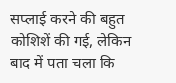सप्लाई करने की बहुत कोशिशें की गई, लेकिन बाद में पता चला कि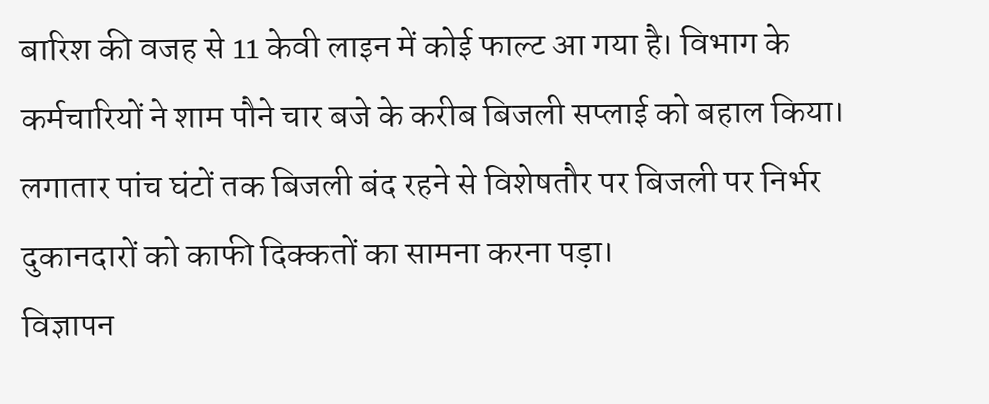बारिश की वजह से 11 केवी लाइन में कोई फाल्ट आ गया है। विभाग के कर्मचारियों ने शाम पौने चार बजे के करीब बिजली सप्लाई को बहाल किया। लगातार पांच घंटों तक बिजली बंद रहने से विशेषतौर पर बिजली पर निर्भर दुकानदारों को काफी दिक्कतों का सामना करना पड़ा।
विज्ञापन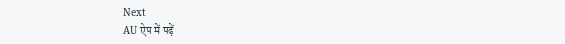Next
AU ऐप में पढ़ें